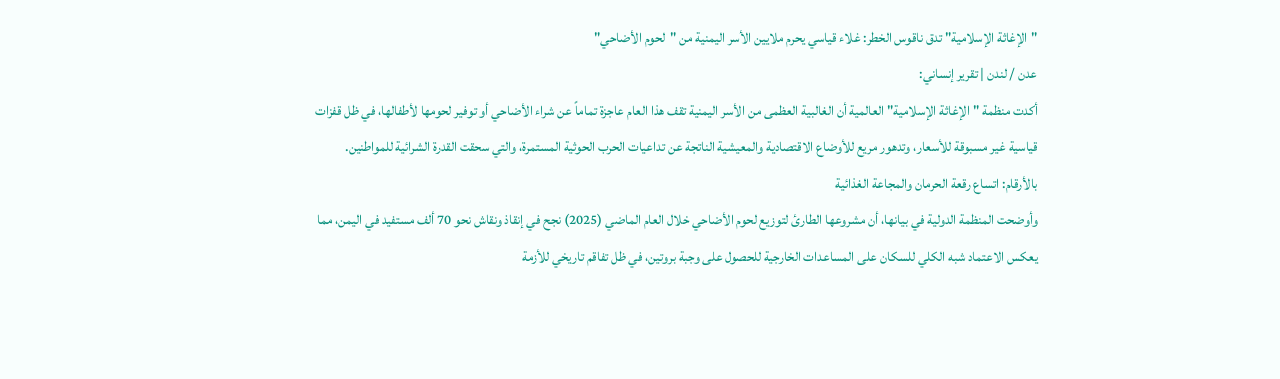"الإغاثة الإسلامية" تدق ناقوس الخطر: غلاء قياسي يحرم ملايين الأسر اليمنية من "لحوم الأضاحي"
عدن / لندن | تقرير إنساني:
أكدت منظمة "الإغاثة الإسلامية" العالمية أن الغالبية العظمى من الأسر اليمنية تقف هذا العام عاجزة تماماً عن شراء الأضاحي أو توفير لحومها لأطفالها، في ظل قفزات قياسية غير مسبوقة للأسعار، وتدهور مريع للأوضاع الاقتصادية والمعيشية الناتجة عن تداعيات الحرب الحوثية المستمرة، والتي سحقت القدرة الشرائية للمواطنين.
بالأرقام: اتساع رقعة الحرمان والمجاعة الغذائية
وأوضحت المنظمة الدولية في بيانها، أن مشروعها الطارئ لتوزيع لحوم الأضاحي خلال العام الماضي (2025) نجح في إنقاذ ونقاش نحو 70 ألف مستفيد في اليمن، مما يعكس الاعتماد شبه الكلي للسكان على المساعدات الخارجية للحصول على وجبة بروتين، في ظل تفاقم تاريخي للأزمة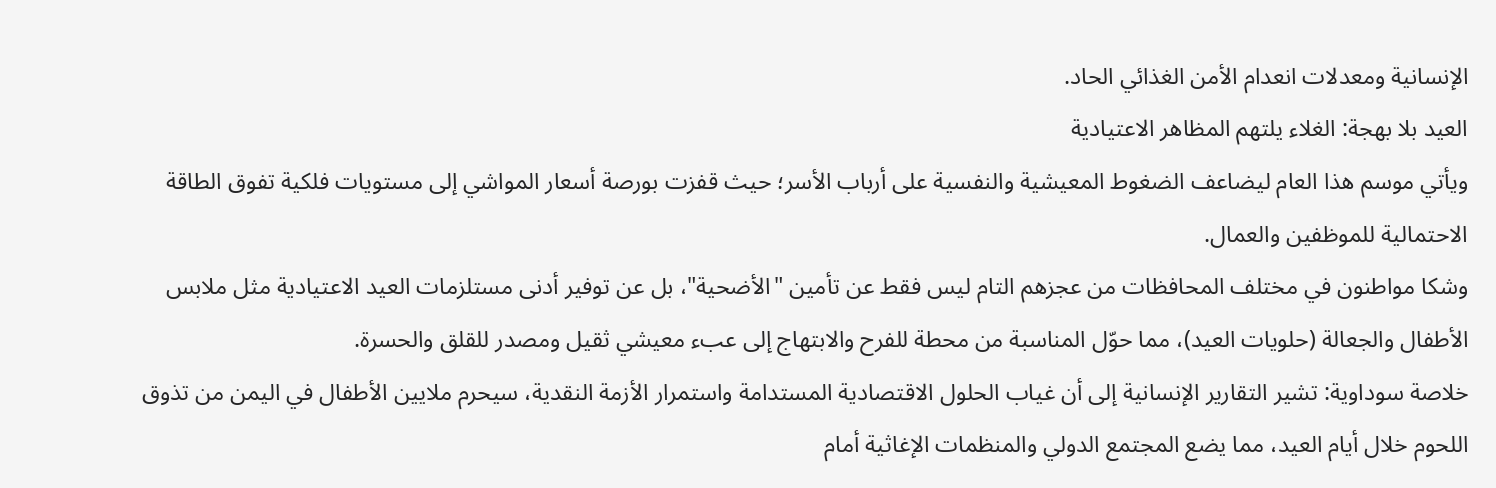الإنسانية ومعدلات انعدام الأمن الغذائي الحاد.
العيد بلا بهجة: الغلاء يلتهم المظاهر الاعتيادية
ويأتي موسم هذا العام ليضاعف الضغوط المعيشية والنفسية على أرباب الأسر؛ حيث قفزت بورصة أسعار المواشي إلى مستويات فلكية تفوق الطاقة الاحتمالية للموظفين والعمال.
وشكا مواطنون في مختلف المحافظات من عجزهم التام ليس فقط عن تأمين "الأضحية"، بل عن توفير أدنى مستلزمات العيد الاعتيادية مثل ملابس الأطفال والجعالة (حلويات العيد)، مما حوّل المناسبة من محطة للفرح والابتهاج إلى عبء معيشي ثقيل ومصدر للقلق والحسرة.
خلاصة سوداوية: تشير التقارير الإنسانية إلى أن غياب الحلول الاقتصادية المستدامة واستمرار الأزمة النقدية، سيحرم ملايين الأطفال في اليمن من تذوق اللحوم خلال أيام العيد، مما يضع المجتمع الدولي والمنظمات الإغاثية أمام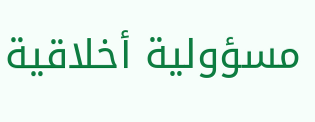مسؤولية أخلاقية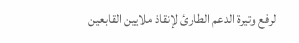لرفع وتيرة الدعم الطارئ لإنقاذ ملايين القابعين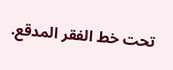تحت خط الفقر المدقع.